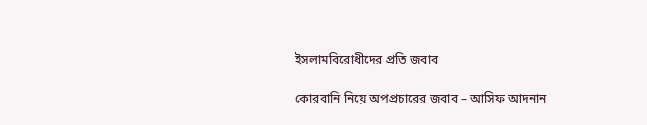ইসলামবিরোধীদের প্রতি জবাব

কোরবানি নিয়ে অপপ্রচারের জবাব – আসিফ আদনান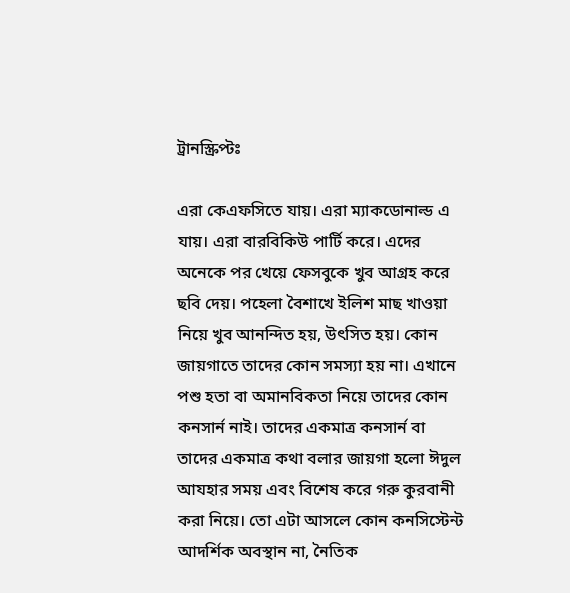ট্রানস্ক্রিপ্টঃ

এরা কেএফসিতে যায়। এরা ম্যাকডোনাল্ড এ যায়। এরা বারবিকিউ পার্টি করে। এদের অনেকে পর খেয়ে ফেসবুকে খুব আগ্রহ করে ছবি দেয়। পহেলা বৈশাখে ইলিশ মাছ খাওয়া নিয়ে খুব আনন্দিত হয়, উৎসিত হয়। কোন জায়গাতে তাদের কোন সমস্যা হয় না। এখানে পশু হতা বা অমানবিকতা নিয়ে তাদের কোন কনসার্ন নাই। তাদের একমাত্র কনসার্ন বা তাদের একমাত্র কথা বলার জায়গা হলো ঈদুল আযহার সময় এবং বিশেষ করে গরু কুরবানী করা নিয়ে। তো এটা আসলে কোন কনসিস্টেন্ট আদর্শিক অবস্থান না, নৈতিক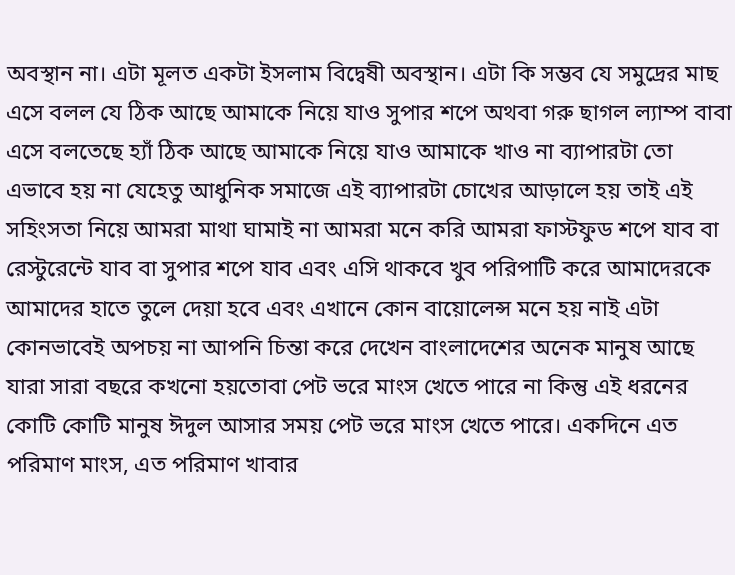অবস্থান না। এটা মূলত একটা ইসলাম বিদ্বেষী অবস্থান। এটা কি সম্ভব যে সমুদ্রের মাছ এসে বলল যে ঠিক আছে আমাকে নিয়ে যাও সুপার শপে অথবা গরু ছাগল ল্যাম্প বাবা এসে বলতেছে হ্যাঁ ঠিক আছে আমাকে নিয়ে যাও আমাকে খাও না ব্যাপারটা তো এভাবে হয় না যেহেতু আধুনিক সমাজে এই ব্যাপারটা চোখের আড়ালে হয় তাই এই সহিংসতা নিয়ে আমরা মাথা ঘামাই না আমরা মনে করি আমরা ফাস্টফুড শপে যাব বা রেস্টুরেন্টে যাব বা সুপার শপে যাব এবং এসি থাকবে খুব পরিপাটি করে আমাদেরকে আমাদের হাতে তুলে দেয়া হবে এবং এখানে কোন বায়োলেন্স মনে হয় নাই এটা কোনভাবেই অপচয় না আপনি চিন্তা করে দেখেন বাংলাদেশের অনেক মানুষ আছে যারা সারা বছরে কখনো হয়তোবা পেট ভরে মাংস খেতে পারে না কিন্তু এই ধরনের কোটি কোটি মানুষ ঈদুল আসার সময় পেট ভরে মাংস খেতে পারে। একদিনে এত পরিমাণ মাংস, এত পরিমাণ খাবার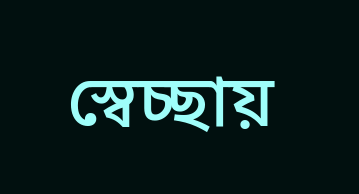স্বেচ্ছায়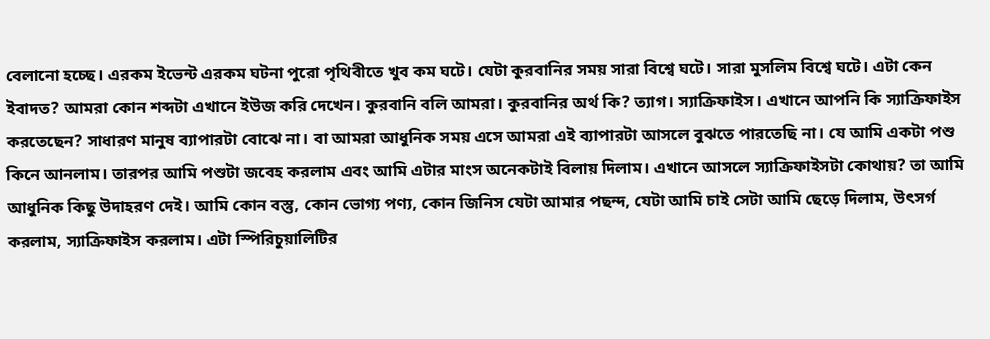বেলানো হচ্ছে। এরকম ইভেন্ট এরকম ঘটনা পুরো পৃথিবীতে খুব কম ঘটে। যেটা কুরবানির সময় সারা বিশ্বে ঘটে। সারা মুসলিম বিশ্বে ঘটে। এটা কেন ইবাদত? আমরা কোন শব্দটা এখানে ইউজ করি দেখেন। কুরবানি বলি আমরা। কুরবানির অর্থ কি? ত্যাগ। স্যাক্রিফাইস। এখানে আপনি কি স্যাক্রিফাইস করতেছেন? সাধারণ মানুষ ব্যাপারটা বোঝে না। বা আমরা আধুনিক সময় এসে আমরা এই ব্যাপারটা আসলে বুঝতে পারতেছি না। যে আমি একটা পশু কিনে আনলাম। তারপর আমি পশুটা জবেহ করলাম এবং আমি এটার মাংস অনেকটাই বিলায় দিলাম। এখানে আসলে স্যাক্রিফাইসটা কোথায়? তা আমি আধুনিক কিছু উদাহরণ দেই। আমি কোন বস্তু, কোন ভোগ্য পণ্য, কোন জিনিস যেটা আমার পছন্দ, যেটা আমি চাই সেটা আমি ছেড়ে দিলাম, উৎসর্গ করলাম, স্যাক্রিফাইস করলাম। এটা স্পিরিচুয়ালিটির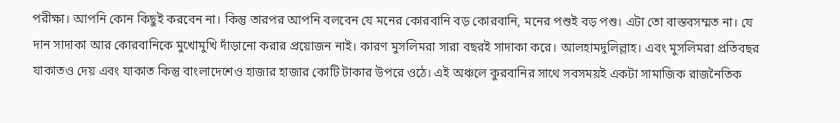পরীক্ষা। আপনি কোন কিছুই করবেন না। কিন্তু তারপর আপনি বলবেন যে মনের কোরবানি বড় কোরবানি, মনের পশুই বড় পশু। এটা তো বাস্তবসম্মত না। যে দান সাদাকা আর কোরবানিকে মুখোমুখি দাঁড়ানো করার প্রয়োজন নাই। কারণ মুসলিমরা সারা বছরই সাদাকা করে। আলহামদুলিল্লাহ। এবং মুসলিমরা প্রতিবছর যাকাতও দেয় এবং যাকাত কিন্তু বাংলাদেশেও হাজার হাজার কোটি টাকার উপরে ওঠে। এই অঞ্চলে কুরবানির সাথে সবসময়ই একটা সামাজিক রাজনৈতিক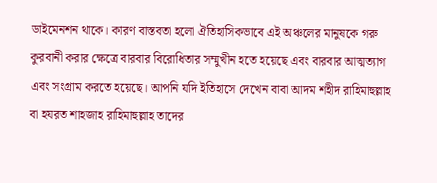ডাইমেনশন থাকে। কারণ বাস্তবতা হলো ঐতিহাসিকভাবে এই অঞ্চলের মানুষকে গরু কুরবানী করার ক্ষেত্রে বারবার বিরোধিতার সম্মুখীন হতে হয়েছে এবং বারবার আত্মত্যাগ এবং সংগ্রাম করতে হয়েছে। আপনি যদি ইতিহাসে দেখেন বাবা আদম শহীদ রাহিমাহুল্লাহ বা হযরত শাহজাহ রাহিমাহুল্লাহ তাদের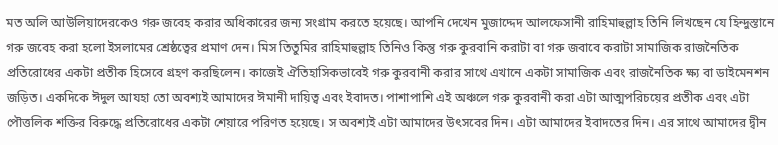মত অলি আউলিয়াদেরকেও গরু জবেহ করার অধিকারের জন্য সংগ্রাম করতে হয়েছে। আপনি দেখেন মুজাদ্দেদ আলফেসানী রাহিমাহুল্লাহ তিনি লিখছেন যে হিন্দুস্তানে গরু জবেহ করা হলো ইসলামের শ্রেষ্ঠত্বের প্রমাণ দেন। মিস তিতুমির রাহিমাহুল্লাহ তিনিও কিন্তু গরু কুরবানি করাটা বা গরু জবাবে করাটা সামাজিক রাজনৈতিক প্রতিরোধের একটা প্রতীক হিসেবে গ্রহণ করছিলেন। কাজেই ঐতিহাসিকভাবেই গরু কুরবানী করার সাথে এখানে একটা সামাজিক এবং রাজনৈতিক ক্ষ্য বা ডাইমেনশন জড়িত। একদিকে ঈদুল আযহা তো অবশ্যই আমাদের ঈমানী দায়িত্ব এবং ইবাদত। পাশাপাশি এই অঞ্চলে গরু কুরবানী করা এটা আত্মপরিচয়ের প্রতীক এবং এটা পৌত্তলিক শক্তির বিরুদ্ধে প্রতিরোধের একটা শেয়ারে পরিণত হয়েছে। স অবশ্যই এটা আমাদের উৎসবের দিন। এটা আমাদের ইবাদতের দিন। এর সাথে আমাদের দ্বীন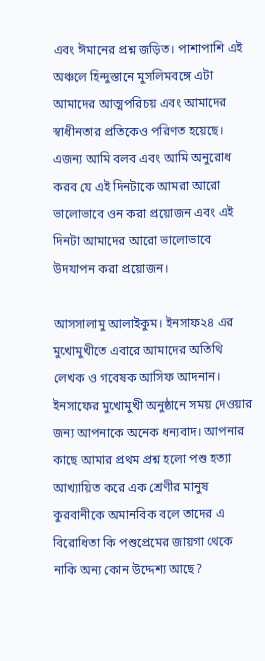এবং ঈমানের প্রশ্ন জড়িত। পাশাপাশি এই অঞ্চলে হিন্দুস্তানে মুসলিমবঙ্গে এটা আমাদের আত্মপরিচয় এবং আমাদের স্বাধীনতার প্রতিকেও পরিণত হয়েছে। এজন্য আমি বলব এবং আমি অনুরোধ করব যে এই দিনটাকে আমরা আরো ভালোভাবে ওন করা প্রয়োজন এবং এই দিনটা আমাদের আরো ভালোভাবে উদযাপন করা প্রয়োজন।

আসসালামু আলাইকুম। ইনসাফ২৪ এর মুখোমুখীতে এবারে আমাদের অতিথি লেখক ও গবেষক আসিফ আদনান। ইনসাফের মুখোমুখী অনুষ্ঠানে সময় দেওয়ার জন্য আপনাকে অনেক ধন্যবাদ। আপনার কাছে আমার প্রথম প্রশ্ন হলো পশু হত্যা আখ্যায়িত করে এক শ্রেণীর মানুষ কুরবানীকে অমানবিক বলে তাদের এ বিরোধিতা কি পশুপ্রেমের জায়গা থেকে নাকি অন্য কোন উদ্দেশ্য আছে?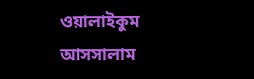ওয়ালাইকুম আসসালাম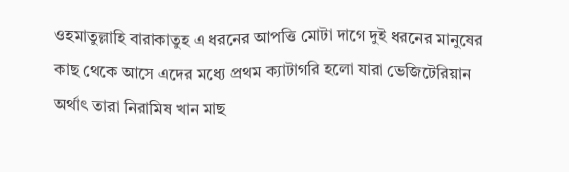ওহমাতুল্লাহি বারাকাতুহ এ ধরনের আপত্তি মোটা দাগে দুই ধরনের মানুষের কাছ থেকে আসে এদের মধ্যে প্রথম ক্যাটাগরি হলো যারা ভেজিটেরিয়ান অর্থাৎ তারা নিরামিষ খান মাছ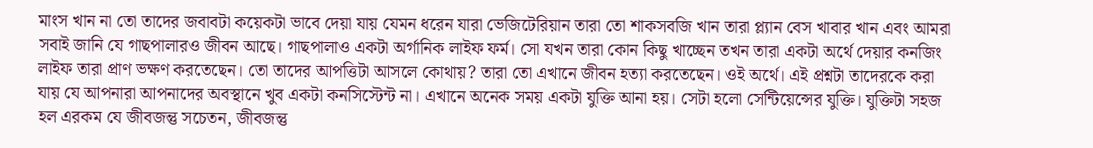মাংস খান না তো তাদের জবাবটা কয়েকটা ভাবে দেয়া যায় যেমন ধরেন যারা ভেজিটেরিয়ান তারা তো শাকসবজি খান তারা প্ল্যান বেস খাবার খান এবং আমরা সবাই জানি যে গাছপালারও জীবন আছে। গাছপালাও একটা অর্গানিক লাইফ ফর্ম। সো যখন তারা কোন কিছু খাচ্ছেন তখন তারা একটা অর্থে দেয়ার কনজিং লাইফ তারা প্রাণ ভক্ষণ করতেছেন। তো তাদের আপত্তিটা আসলে কোথায়? তারা তো এখানে জীবন হত্যা করতেছেন। ওই অর্থে। এই প্রশ্নটা তাদেরকে করা যায় যে আপনারা আপনাদের অবস্থানে খুব একটা কনসিস্টেন্ট না। এখানে অনেক সময় একটা যুক্তি আনা হয়। সেটা হলো সেন্টিয়েন্সের যুক্তি। যুক্তিটা সহজ হল এরকম যে জীবজন্তু সচেতন, জীবজন্তু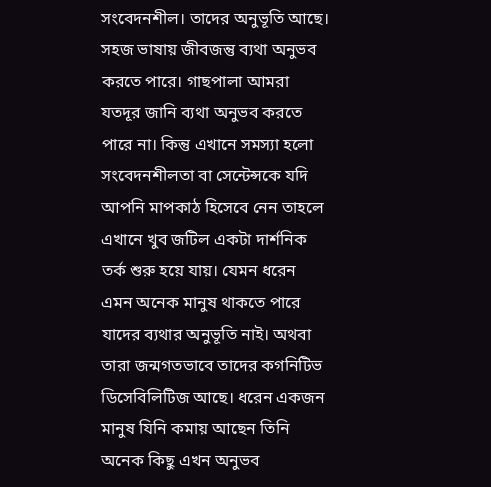সংবেদনশীল। তাদের অনুভূতি আছে। সহজ ভাষায় জীবজন্তু ব্যথা অনুভব করতে পারে। গাছপালা আমরা যতদূর জানি ব্যথা অনুভব করতে পারে না। কিন্তু এখানে সমস্যা হলো সংবেদনশীলতা বা সেন্টেন্সকে যদি আপনি মাপকাঠ হিসেবে নেন তাহলে এখানে খুব জটিল একটা দার্শনিক তর্ক শুরু হয়ে যায়। যেমন ধরেন এমন অনেক মানুষ থাকতে পারে যাদের ব্যথার অনুভূতি নাই। অথবা তারা জন্মগতভাবে তাদের কগনিটিভ ডিসেবিলিটিজ আছে। ধরেন একজন মানুষ যিনি কমায় আছেন তিনি অনেক কিছু এখন অনুভব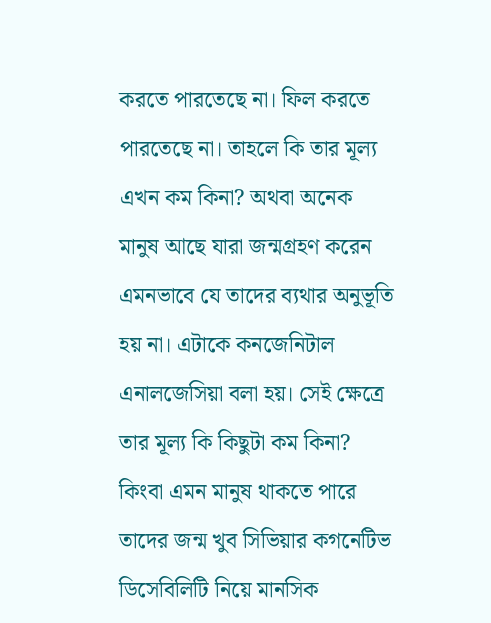করতে পারতেছে না। ফিল করতে পারতেছে না। তাহলে কি তার মূল্য এখন কম কিনা? অথবা অনেক মানুষ আছে যারা জন্মগ্রহণ করেন এমনভাবে যে তাদের ব্যথার অনুভূতি হয় না। এটাকে কনজেনিটাল এনালজেসিয়া বলা হয়। সেই ক্ষেত্রে তার মূল্য কি কিছুটা কম কিনা? কিংবা এমন মানুষ থাকতে পারে তাদের জন্ম খুব সিভিয়ার কগনেটিভ ডিসেবিলিটি নিয়ে মানসিক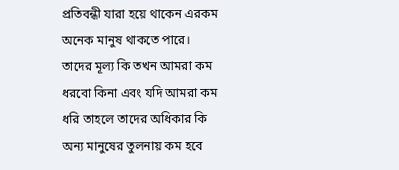প্রতিবন্ধী যারা হয়ে থাকেন এরকম অনেক মানুষ থাকতে পারে। তাদের মূল্য কি তখন আমরা কম ধরবো কিনা এবং যদি আমরা কম ধরি তাহলে তাদের অধিকার কি অন্য মানুষের তুলনায় কম হবে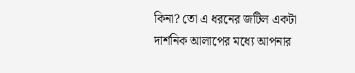কিনা? তো এ ধরনের জটিল একটা দার্শনিক আলাপের মধ্যে আপনার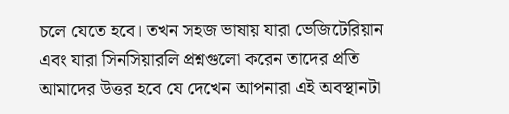চলে যেতে হবে। তখন সহজ ভাষায় যারা ভেজিটেরিয়ান এবং যারা সিনসিয়ারলি প্রশ্নগুলো করেন তাদের প্রতি আমাদের উত্তর হবে যে দেখেন আপনারা এই অবস্থানটা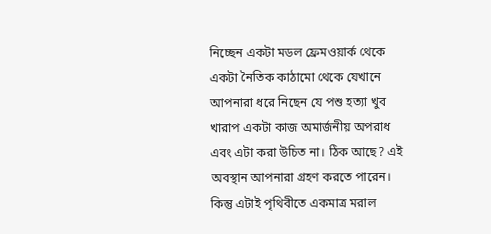নিচ্ছেন একটা মডল ফ্রেমওয়ার্ক থেকে একটা নৈতিক কাঠামো থেকে যেখানে আপনারা ধরে নিছেন যে পশু হত্যা খুব খারাপ একটা কাজ অমার্জনীয় অপরাধ এবং এটা করা উচিত না। ঠিক আছে? এই অবস্থান আপনারা গ্রহণ করতে পারেন। কিন্তু এটাই পৃথিবীতে একমাত্র মরাল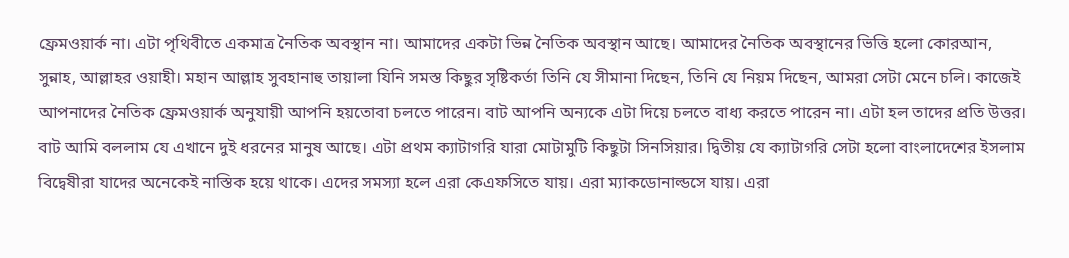ফ্রেমওয়ার্ক না। এটা পৃথিবীতে একমাত্র নৈতিক অবস্থান না। আমাদের একটা ভিন্ন নৈতিক অবস্থান আছে। আমাদের নৈতিক অবস্থানের ভিত্তি হলো কোরআন, সুন্নাহ, আল্লাহর ওয়াহী। মহান আল্লাহ সুবহানাহু তায়ালা যিনি সমস্ত কিছুর সৃষ্টিকর্তা তিনি যে সীমানা দিছেন, তিনি যে নিয়ম দিছেন, আমরা সেটা মেনে চলি। কাজেই আপনাদের নৈতিক ফ্রেমওয়ার্ক অনুযায়ী আপনি হয়তোবা চলতে পারেন। বাট আপনি অন্যকে এটা দিয়ে চলতে বাধ্য করতে পারেন না। এটা হল তাদের প্রতি উত্তর। বাট আমি বললাম যে এখানে দুই ধরনের মানুষ আছে। এটা প্রথম ক্যাটাগরি যারা মোটামুটি কিছুটা সিনসিয়ার। দ্বিতীয় যে ক্যাটাগরি সেটা হলো বাংলাদেশের ইসলাম বিদ্বেষীরা যাদের অনেকেই নাস্তিক হয়ে থাকে। এদের সমস্যা হলে এরা কেএফসিতে যায়। এরা ম্যাকডোনাল্ডসে যায়। এরা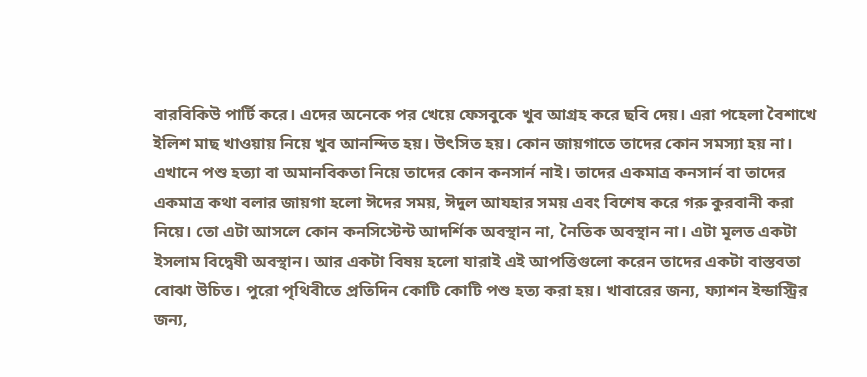বারবিকিউ পার্টি করে। এদের অনেকে পর খেয়ে ফেসবুকে খুব আগ্রহ করে ছবি দেয়। এরা পহেলা বৈশাখে ইলিশ মাছ খাওয়ায় নিয়ে খুব আনন্দিত হয়। উৎসিত হয়। কোন জায়গাতে তাদের কোন সমস্যা হয় না। এখানে পশু হত্যা বা অমানবিকতা নিয়ে তাদের কোন কনসার্ন নাই। তাদের একমাত্র কনসার্ন বা তাদের একমাত্র কথা বলার জায়গা হলো ঈদের সময়, ঈদুল আযহার সময় এবং বিশেষ করে গরু কুরবানী করা নিয়ে। তো এটা আসলে কোন কনসিস্টেন্ট আদর্শিক অবস্থান না, নৈতিক অবস্থান না। এটা মূলত একটা ইসলাম বিদ্বেষী অবস্থান। আর একটা বিষয় হলো যারাই এই আপত্তিগুলো করেন তাদের একটা বাস্তবতা বোঝা উচিত। পুরো পৃথিবীতে প্রতিদিন কোটি কোটি পশু হত্য করা হয়। খাবারের জন্য, ফ্যাশন ইন্ডাস্ট্রির জন্য,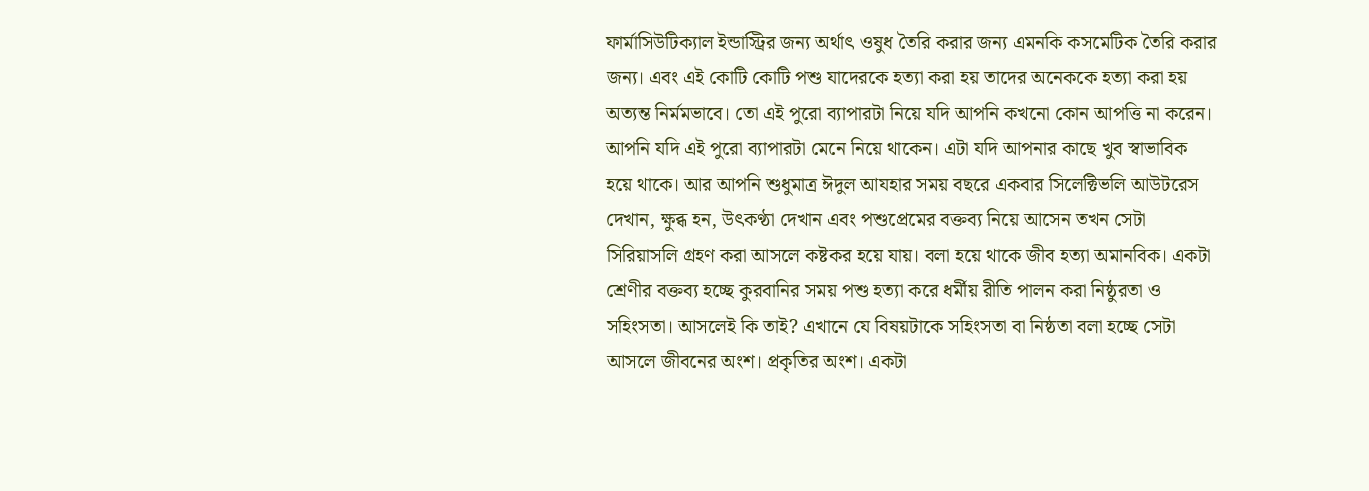ফার্মাসিউটিক্যাল ইন্ডাস্ট্রির জন্য অর্থাৎ ওষুধ তৈরি করার জন্য এমনকি কসমেটিক তৈরি করার জন্য। এবং এই কোটি কোটি পশু যাদেরকে হত্যা করা হয় তাদের অনেককে হত্যা করা হয় অত্যন্ত নির্মমভাবে। তো এই পুরো ব্যাপারটা নিয়ে যদি আপনি কখনো কোন আপত্তি না করেন। আপনি যদি এই পুরো ব্যাপারটা মেনে নিয়ে থাকেন। এটা যদি আপনার কাছে খুব স্বাভাবিক হয়ে থাকে। আর আপনি শুধুমাত্র ঈদুল আযহার সময় বছরে একবার সিলেক্টিভলি আউটরেস দেখান, ক্ষুব্ধ হন, উৎকণ্ঠা দেখান এবং পশুপ্রেমের বক্তব্য নিয়ে আসেন তখন সেটা সিরিয়াসলি গ্রহণ করা আসলে কষ্টকর হয়ে যায়। বলা হয়ে থাকে জীব হত্যা অমানবিক। একটা শ্রেণীর বক্তব্য হচ্ছে কুরবানির সময় পশু হত্যা করে ধর্মীয় রীতি পালন করা নিষ্ঠুরতা ও সহিংসতা। আসলেই কি তাই? এখানে যে বিষয়টাকে সহিংসতা বা নিষ্ঠতা বলা হচ্ছে সেটা আসলে জীবনের অংশ। প্রকৃতির অংশ। একটা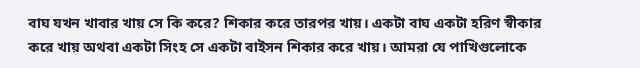বাঘ যখন খাবার খায় সে কি করে? শিকার করে তারপর খায়। একটা বাঘ একটা হরিণ স্বীকার করে খায় অথবা একটা সিংহ সে একটা বাইসন শিকার করে খায়। আমরা যে পাখিগুলোকে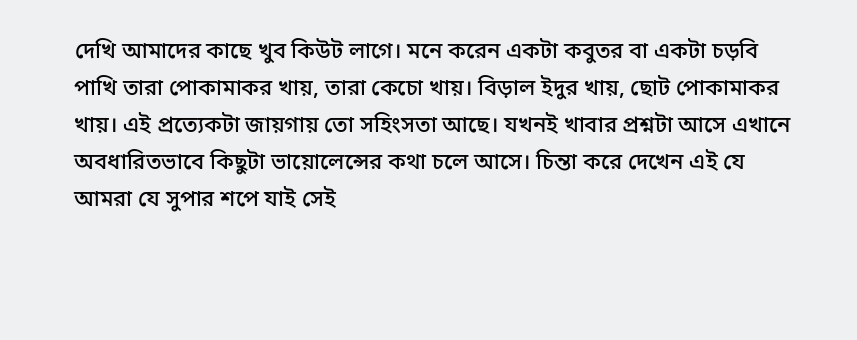দেখি আমাদের কাছে খুব কিউট লাগে। মনে করেন একটা কবুতর বা একটা চড়বি পাখি তারা পোকামাকর খায়, তারা কেচো খায়। বিড়াল ইদুর খায়, ছোট পোকামাকর খায়। এই প্রত্যেকটা জায়গায় তো সহিংসতা আছে। যখনই খাবার প্রশ্নটা আসে এখানে অবধারিতভাবে কিছুটা ভায়োলেন্সের কথা চলে আসে। চিন্তা করে দেখেন এই যে আমরা যে সুপার শপে যাই সেই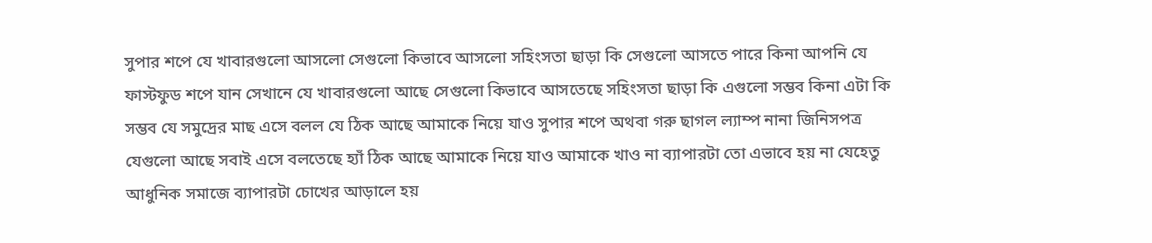সুপার শপে যে খাবারগুলো আসলো সেগুলো কিভাবে আসলো সহিংসতা ছাড়া কি সেগুলো আসতে পারে কিনা আপনি যে ফাস্টফুড শপে যান সেখানে যে খাবারগুলো আছে সেগুলো কিভাবে আসতেছে সহিংসতা ছাড়া কি এগুলো সম্ভব কিনা এটা কি সম্ভব যে সমুদ্রের মাছ এসে বলল যে ঠিক আছে আমাকে নিয়ে যাও সুপার শপে অথবা গরু ছাগল ল্যাম্প নানা জিনিসপত্র যেগুলো আছে সবাই এসে বলতেছে হ্যাঁ ঠিক আছে আমাকে নিয়ে যাও আমাকে খাও না ব্যাপারটা তো এভাবে হয় না যেহেতু আধুনিক সমাজে ব্যাপারটা চোখের আড়ালে হয়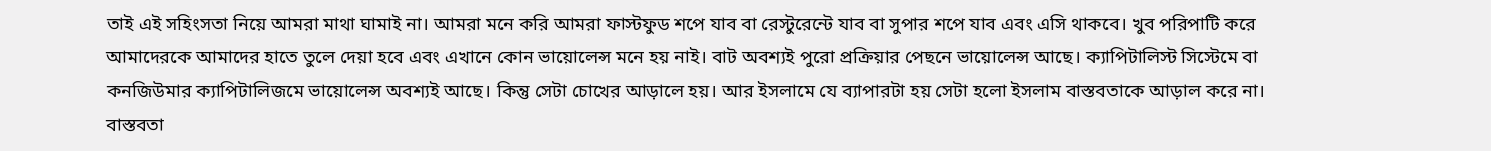তাই এই সহিংসতা নিয়ে আমরা মাথা ঘামাই না। আমরা মনে করি আমরা ফাস্টফুড শপে যাব বা রেস্টুরেন্টে যাব বা সুপার শপে যাব এবং এসি থাকবে। খুব পরিপাটি করে আমাদেরকে আমাদের হাতে তুলে দেয়া হবে এবং এখানে কোন ভায়োলেন্স মনে হয় নাই। বাট অবশ্যই পুরো প্রক্রিয়ার পেছনে ভায়োলেন্স আছে। ক্যাপিটালিস্ট সিস্টেমে বা কনজিউমার ক্যাপিটালিজমে ভায়োলেন্স অবশ্যই আছে। কিন্তু সেটা চোখের আড়ালে হয়। আর ইসলামে যে ব্যাপারটা হয় সেটা হলো ইসলাম বাস্তবতাকে আড়াল করে না। বাস্তবতা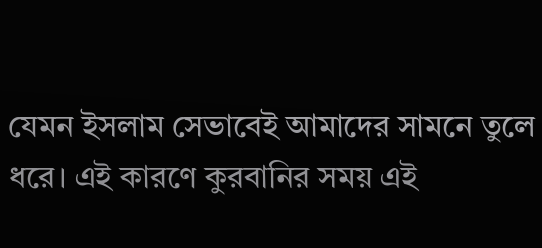যেমন ইসলাম সেভাবেই আমাদের সামনে তুলে ধরে। এই কারণে কুরবানির সময় এই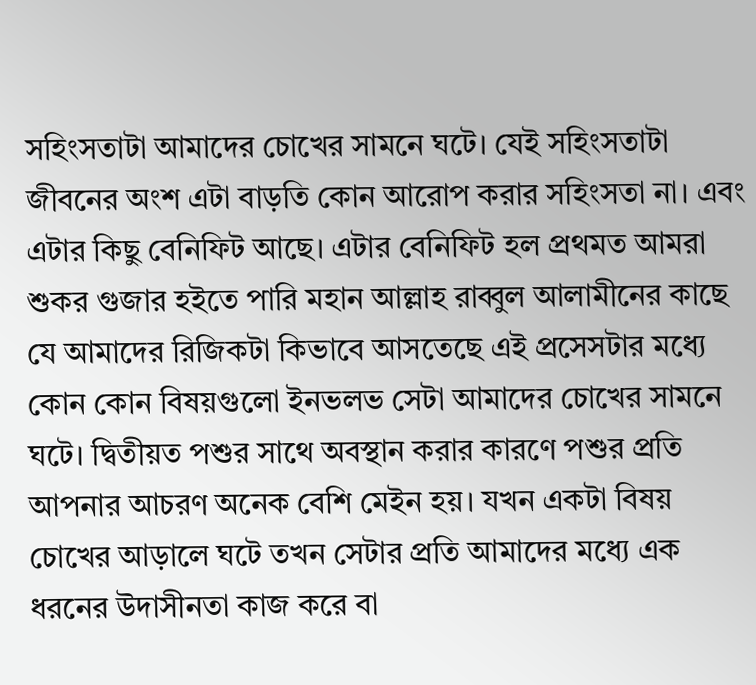সহিংসতাটা আমাদের চোখের সামনে ঘটে। যেই সহিংসতাটা জীবনের অংশ এটা বাড়তি কোন আরোপ করার সহিংসতা না। এবং এটার কিছু বেনিফিট আছে। এটার বেনিফিট হল প্রথমত আমরা শুকর গুজার হইতে পারি মহান আল্লাহ রাব্বুল আলামীনের কাছে যে আমাদের রিজিকটা কিভাবে আসতেছে এই প্রসেসটার মধ্যে কোন কোন বিষয়গুলো ইনভলভ সেটা আমাদের চোখের সামনে ঘটে। দ্বিতীয়ত পশুর সাথে অবস্থান করার কারণে পশুর প্রতি আপনার আচরণ অনেক বেশি মেইন হয়। যখন একটা বিষয় চোখের আড়ালে ঘটে তখন সেটার প্রতি আমাদের মধ্যে এক ধরনের উদাসীনতা কাজ করে বা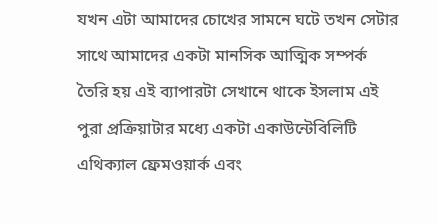যখন এটা আমাদের চোখের সামনে ঘটে তখন সেটার সাথে আমাদের একটা মানসিক আত্মিক সম্পর্ক তৈরি হয় এই ব্যাপারটা সেখানে থাকে ইসলাম এই পুরা প্রক্রিয়াটার মধ্যে একটা একাউন্টেবিলিটি এথিক্যাল ফ্রেমওয়ার্ক এবং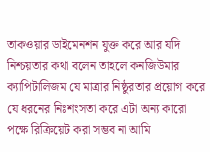তাকওয়ার ডাইমেনশন যুক্ত করে আর যদি নিশ্চয়তার কথা বলেন তাহলে কনজিউমার ক্যাপিটালিজম যে মাত্রার নিষ্ঠুরতার প্রয়োগ করে যে ধরনের নিঃশংসতা করে এটা অন্য কারো পক্ষে রিক্রিয়েট করা সম্ভব না আমি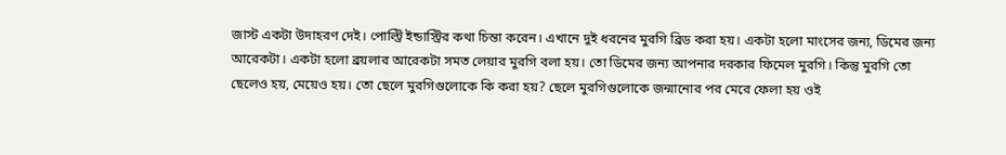জাস্ট একটা উদাহরণ দেই। পোল্ট্রি ইন্ডাস্ট্রির কথা চিন্তা করেন। এখানে দুই ধরনের মুরগি ব্রিড করা হয়। একটা হলো মাংসের জন্য, ডিমের জন্য আরেকটা। একটা হলো ব্রয়লার আরেকটা সমত লেয়ার মুরগি বলা হয়। তো ডিমের জন্য আপনার দরকার ফিমেল মুরগি। কিন্তু মুরগি তো ছেলেও হয়, মেয়েও হয়। তো ছেলে মুরগিগুলোকে কি করা হয়? ছেলে মুরগিগুলোকে জন্মানোর পর মেরে ফেলা হয় ওই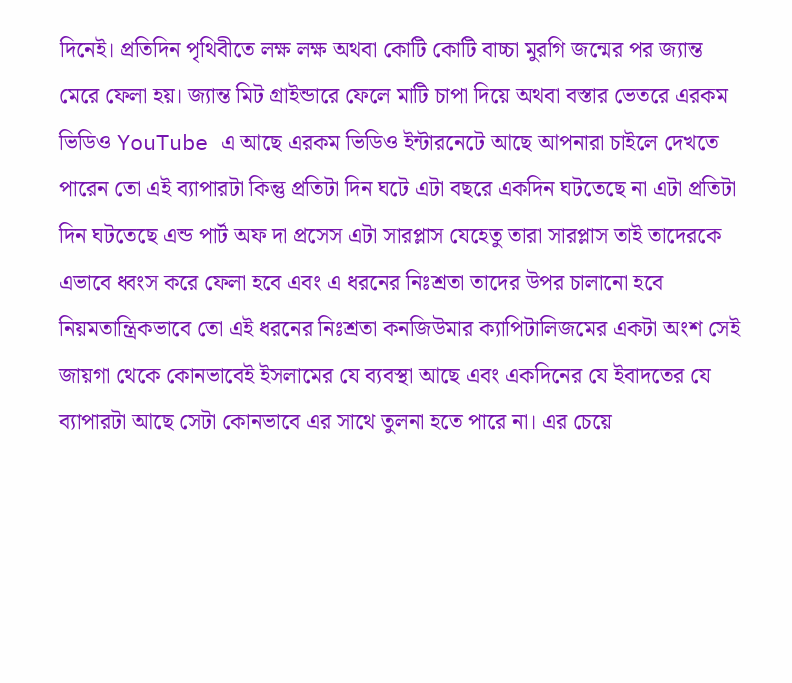দিনেই। প্রতিদিন পৃথিবীতে লক্ষ লক্ষ অথবা কোটি কোটি বাচ্চা মুরগি জন্মের পর জ্যান্ত মেরে ফেলা হয়। জ্যান্ত মিট গ্রাইন্ডারে ফেলে মাটি চাপা দিয়ে অথবা বস্তার ভেতরে এরকম ভিডিও YouTube এ আছে এরকম ভিডিও ইন্টারনেটে আছে আপনারা চাইলে দেখতে পারেন তো এই ব্যাপারটা কিন্তু প্রতিটা দিন ঘটে এটা বছরে একদিন ঘটতেছে না এটা প্রতিটা দিন ঘটতেছে এন্ড পার্ট অফ দা প্রসেস এটা সারপ্লাস যেহেতু তারা সারপ্লাস তাই তাদেরকে এভাবে ধ্বংস করে ফেলা হবে এবং এ ধরনের নিঃশ্রতা তাদের উপর চালানো হবে নিয়মতান্ত্রিকভাবে তো এই ধরনের নিঃশ্রতা কনজিউমার ক্যাপিটালিজমের একটা অংশ সেই জায়গা থেকে কোনভাবেই ইসলামের যে ব্যবস্থা আছে এবং একদিনের যে ইবাদতের যে ব্যাপারটা আছে সেটা কোনভাবে এর সাথে তুলনা হতে পারে না। এর চেয়ে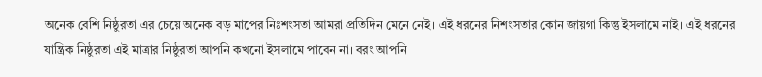অনেক বেশি নিষ্ঠুরতা এর চেয়ে অনেক বড় মাপের নিঃশংসতা আমরা প্রতিদিন মেনে নেই। এই ধরনের নিশংসতার কোন জায়গা কিন্তু ইসলামে নাই। এই ধরনের যান্ত্রিক নিষ্ঠুরতা এই মাত্রার নিষ্ঠুরতা আপনি কখনো ইসলামে পাবেন না। বরং আপনি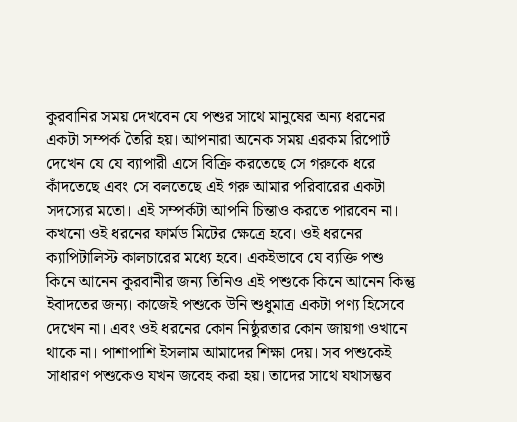কুরবানির সময় দেখবেন যে পশুর সাথে মানুষের অন্য ধরনের একটা সম্পর্ক তৈরি হয়। আপনারা অনেক সময় এরকম রিপোর্ট দেখেন যে যে ব্যাপারী এসে বিক্রি করতেছে সে গরুকে ধরে কাঁদতেছে এবং সে বলতেছে এই গরু আমার পরিবারের একটা সদস্যের মতো। এই সম্পর্কটা আপনি চিন্তাও করতে পারবেন না। কখনো ওই ধরনের ফার্মড মিটের ক্ষেত্রে হবে। ওই ধরনের ক্যাপিটালিস্ট কালচারের মধ্যে হবে। একইভাবে যে ব্যক্তি পশু কিনে আনেন কুরবানীর জন্য তিনিও এই পশুকে কিনে আনেন কিন্তু ইবাদতের জন্য। কাজেই পশুকে উনি শুধুমাত্র একটা পণ্য হিসেবে দেখেন না। এবং ওই ধরনের কোন নিষ্ঠুরতার কোন জায়গা ওখানে থাকে না। পাশাপাশি ইসলাম আমাদের শিক্ষা দেয়। সব পশুকেই সাধারণ পশুকেও যখন জবেহ করা হয়। তাদের সাথে যথাসম্ভব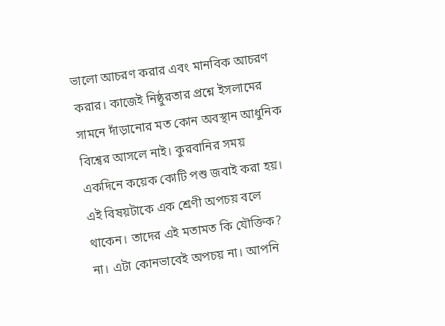ভালো আচরণ করার এবং মানবিক আচরণ করার। কাজেই নিষ্ঠুরতার প্রশ্নে ইসলামের সামনে দাঁড়ানোর মত কোন অবস্থান আধুনিক বিশ্বের আসলে নাই। কুরবানির সময় একদিনে কয়েক কোটি পশু জবাই করা হয়। এই বিষয়টাকে এক শ্রেণী অপচয় বলে থাকেন। তাদের এই মতামত কি যৌক্তিক? না। এটা কোনভাবেই অপচয় না। আপনি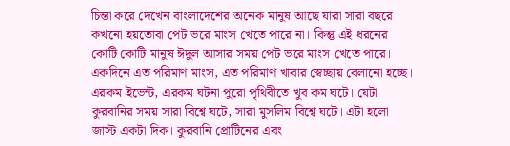চিন্তা করে দেখেন বাংলাদেশের অনেক মানুষ আছে যারা সারা বছরে কখনো হয়তোবা পেট ভরে মাংস খেতে পারে না। কিন্তু এই ধরনের কোটি কোটি মানুষ ঈদুল আসার সময় পেট ভরে মাংস খেতে পারে। একদিনে এত পরিমাণ মাংস, এত পরিমাণ খাবার স্বেচ্ছায় বেলানো হচ্ছে। এরকম ইভেন্ট, এরকম ঘটনা পুরো পৃথিবীতে খুব কম ঘটে। যেটা কুরবানির সময় সারা বিশ্বে ঘটে, সারা মুসলিম বিশ্বে ঘটে। এটা হলো জাস্ট একটা দিক। কুরবানি প্রোটিনের এবং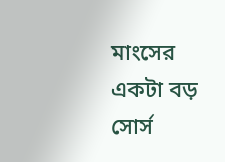মাংসের একটা বড় সোর্স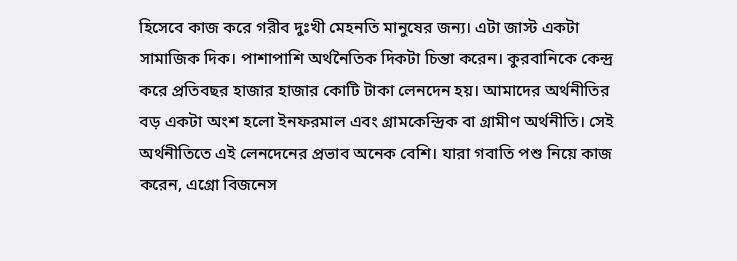হিসেবে কাজ করে গরীব দুঃখী মেহনতি মানুষের জন্য। এটা জাস্ট একটা সামাজিক দিক। পাশাপাশি অর্থনৈতিক দিকটা চিন্তা করেন। কুরবানিকে কেন্দ্র করে প্রতিবছর হাজার হাজার কোটি টাকা লেনদেন হয়। আমাদের অর্থনীতির বড় একটা অংশ হলো ইনফরমাল এবং গ্রামকেন্দ্রিক বা গ্রামীণ অর্থনীতি। সেই অর্থনীতিতে এই লেনদেনের প্রভাব অনেক বেশি। যারা গবাতি পশু নিয়ে কাজ করেন, এগ্রো বিজনেস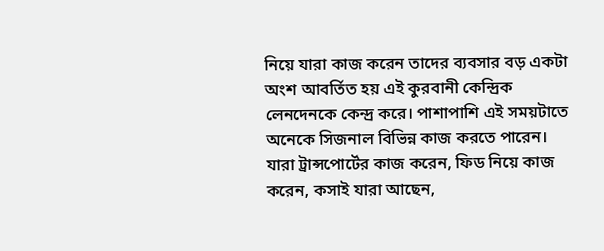নিয়ে যারা কাজ করেন তাদের ব্যবসার বড় একটা অংশ আবর্তিত হয় এই কুরবানী কেন্দ্রিক লেনদেনকে কেন্দ্র করে। পাশাপাশি এই সময়টাতে অনেকে সিজনাল বিভিন্ন কাজ করতে পারেন। যারা ট্রান্সপোর্টের কাজ করেন, ফিড নিয়ে কাজ করেন, কসাই যারা আছেন,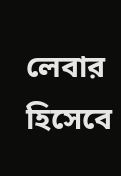লেবার হিসেবে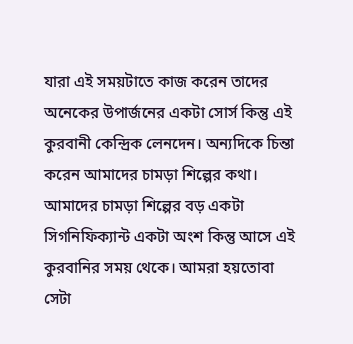যারা এই সময়টাতে কাজ করেন তাদের অনেকের উপার্জনের একটা সোর্স কিন্তু এই কুরবানী কেন্দ্রিক লেনদেন। অন্যদিকে চিন্তা করেন আমাদের চামড়া শিল্পের কথা। আমাদের চামড়া শিল্পের বড় একটা সিগনিফিক্যান্ট একটা অংশ কিন্তু আসে এই কুরবানির সময় থেকে। আমরা হয়তোবা সেটা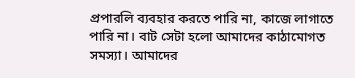প্রপারলি ব্যবহার করতে পারি না, কাজে লাগাতে পারি না। বাট সেটা হলো আমাদের কাঠামোগত সমস্যা। আমাদের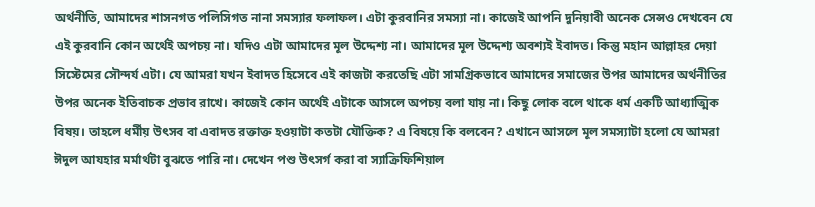অর্থনীতি, আমাদের শাসনগত পলিসিগত নানা সমস্যার ফলাফল। এটা কুরবানির সমস্যা না। কাজেই আপনি দুনিয়াবী অনেক সেন্সও দেখবেন যে এই কুরবানি কোন অর্থেই অপচয় না। যদিও এটা আমাদের মূল উদ্দেশ্য না। আমাদের মূল উদ্দেশ্য অবশ্যই ইবাদত। কিন্তু মহান আল্লাহর দেয়া সিস্টেমের সৌন্দর্য এটা। যে আমরা যখন ইবাদত হিসেবে এই কাজটা করতেছি এটা সামগ্রিকভাবে আমাদের সমাজের উপর আমাদের অর্থনীতির উপর অনেক ইতিবাচক প্রভাব রাখে। কাজেই কোন অর্থেই এটাকে আসলে অপচয় বলা যায় না। কিছু লোক বলে থাকে ধর্ম একটি আধ্যাত্মিক বিষয়। তাহলে ধর্মীয় উৎসব বা এবাদত রক্তাক্ত হওয়াটা কতটা যৌক্তিক? এ বিষয়ে কি বলবেন? এখানে আসলে মূল সমস্যাটা হলো যে আমরা ঈদুল আযহার মর্মার্থটা বুঝতে পারি না। দেখেন পশু উৎসর্গ করা বা স্যাক্রিফিশিয়াল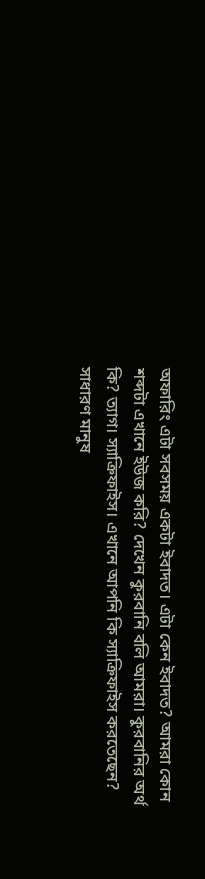অফারিং এটা সবসময় একটা ইবাদত। এটা কেন ইবাদত? আমরা কোন শব্দটা এখানে ইউজ করি? দেখেন কুরবানি বলি আমরা। কুরবানির অর্থ কি? ত্যাগ। স্যাক্রিফাইস। এখানে আপনি কি স্যাক্রিফাইস করতেছেন? সাধারণ মানুষ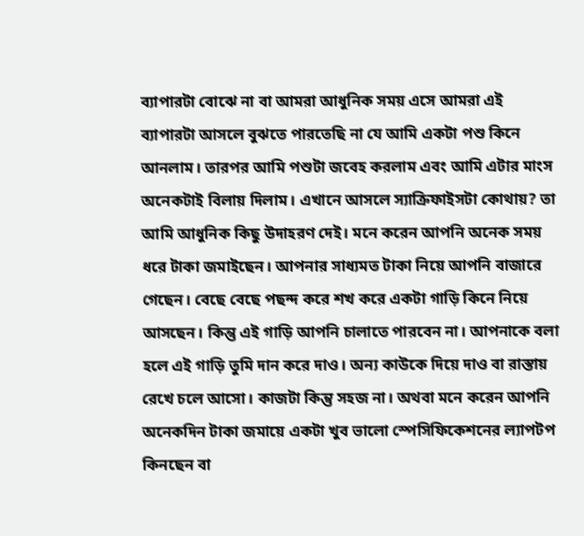ব্যাপারটা বোঝে না বা আমরা আধুনিক সময় এসে আমরা এই ব্যাপারটা আসলে বুঝতে পারতেছি না যে আমি একটা পশু কিনে আনলাম। তারপর আমি পশুটা জবেহ করলাম এবং আমি এটার মাংস অনেকটাই বিলায় দিলাম। এখানে আসলে স্যাক্রিফাইসটা কোথায়? তা আমি আধুনিক কিছু উদাহরণ দেই। মনে করেন আপনি অনেক সময় ধরে টাকা জমাইছেন। আপনার সাধ্যমত টাকা নিয়ে আপনি বাজারে গেছেন। বেছে বেছে পছন্দ করে শখ করে একটা গাড়ি কিনে নিয়ে আসছেন। কিন্তু এই গাড়ি আপনি চালাতে পারবেন না। আপনাকে বলা হলে এই গাড়ি তুমি দান করে দাও। অন্য কাউকে দিয়ে দাও বা রাস্তায় রেখে চলে আসো। কাজটা কিন্তু সহজ না। অথবা মনে করেন আপনি অনেকদিন টাকা জমায়ে একটা খুব ভালো স্পেসিফিকেশনের ল্যাপটপ কিনছেন বা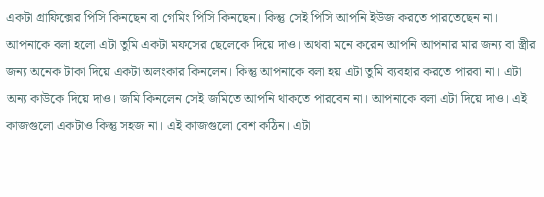একটা গ্রাফিক্সের পিসি কিনছেন বা গেমিং পিসি কিনছেন। কিন্তু সেই পিসি আপনি ইউজ করতে পারতেছেন না। আপনাকে বলা হলো এটা তুমি একটা মফসের ছেলেকে দিয়ে দাও। অথবা মনে করেন আপনি আপনার মার জন্য বা স্ত্রীর জন্য অনেক টাকা দিয়ে একটা অলংকার কিনলেন। কিন্তু আপনাকে বলা হয় এটা তুমি ব্যবহার করতে পারবা না। এটা অন্য কাউকে দিয়ে দাও। জমি কিনলেন সেই জমিতে আপনি থাকতে পারবেন না। আপনাকে বলা এটা দিয়ে দাও। এই কাজগুলো একটাও কিন্তু সহজ না। এই কাজগুলো বেশ কঠিন। এটা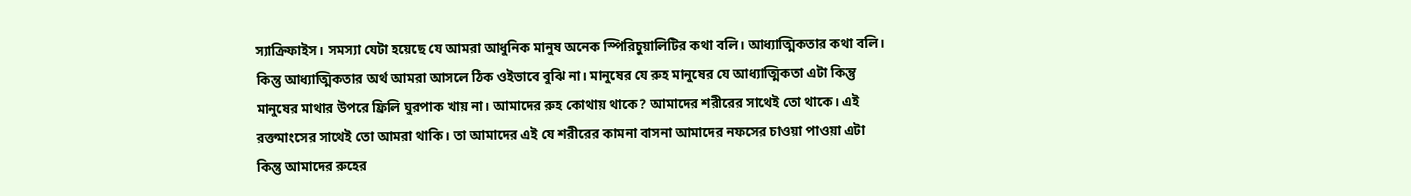স্যাক্রিফাইস। সমস্যা যেটা হয়েছে যে আমরা আধুনিক মানুষ অনেক স্পিরিচুয়ালিটির কথা বলি। আধ্যাত্মিকতার কথা বলি। কিন্তু আধ্যাত্মিকতার অর্থ আমরা আসলে ঠিক ওইভাবে বুঝি না। মানুষের যে রুহ মানুষের যে আধ্যাত্মিকতা এটা কিন্তু মানুষের মাথার উপরে ফ্রিলি ঘুরপাক খায় না। আমাদের রুহ কোথায় থাকে? আমাদের শরীরের সাথেই তো থাকে। এই রক্তমাংসের সাথেই তো আমরা থাকি। তা আমাদের এই যে শরীরের কামনা বাসনা আমাদের নফসের চাওয়া পাওয়া এটা কিন্তু আমাদের রুহের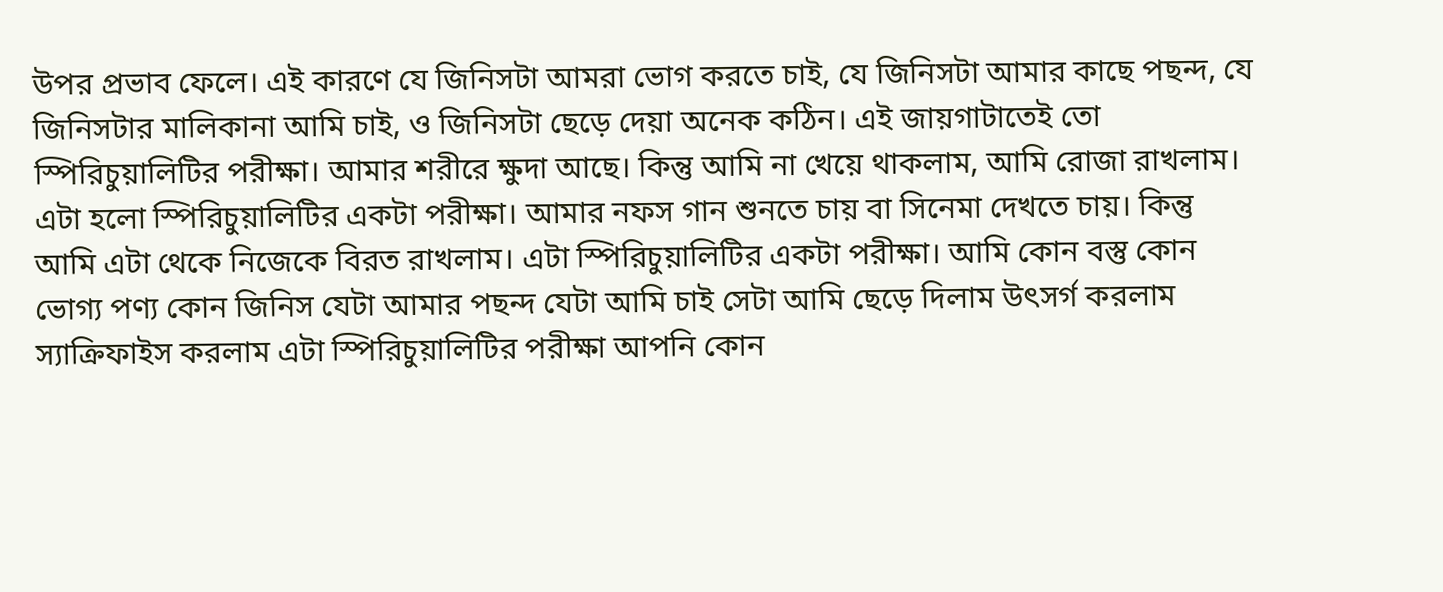উপর প্রভাব ফেলে। এই কারণে যে জিনিসটা আমরা ভোগ করতে চাই, যে জিনিসটা আমার কাছে পছন্দ, যে জিনিসটার মালিকানা আমি চাই, ও জিনিসটা ছেড়ে দেয়া অনেক কঠিন। এই জায়গাটাতেই তো স্পিরিচুয়ালিটির পরীক্ষা। আমার শরীরে ক্ষুদা আছে। কিন্তু আমি না খেয়ে থাকলাম, আমি রোজা রাখলাম। এটা হলো স্পিরিচুয়ালিটির একটা পরীক্ষা। আমার নফস গান শুনতে চায় বা সিনেমা দেখতে চায়। কিন্তু আমি এটা থেকে নিজেকে বিরত রাখলাম। এটা স্পিরিচুয়ালিটির একটা পরীক্ষা। আমি কোন বস্তু কোন ভোগ্য পণ্য কোন জিনিস যেটা আমার পছন্দ যেটা আমি চাই সেটা আমি ছেড়ে দিলাম উৎসর্গ করলাম স্যাক্রিফাইস করলাম এটা স্পিরিচুয়ালিটির পরীক্ষা আপনি কোন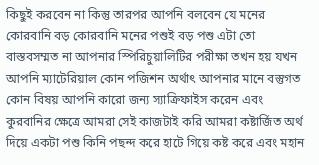কিছুই করবেন না কিন্তু তারপর আপনি বলবেন যে মনের কোরবানি বড় কোরবানি মনের পশুই বড় পশু এটা তো বাস্তবসম্মত না আপনার স্পিরিচুয়ালিটির পরীক্ষা তখন হয় যখন আপনি ম্যাটেরিয়াল কোন পজিশন অর্থাৎ আপনার মানে বস্তুগত কোন বিষয় আপনি কারো জন্য স্যাক্রিফাইস করেন এবং কুরবানির ক্ষেত্রে আমরা সেই কাজটাই করি আমরা কষ্টার্জিত অর্থ দিয়ে একটা পশু কিনি পছন্দ করে হাটে গিয়ে কষ্ট করে এবং মহান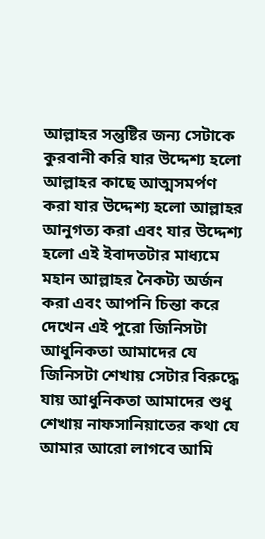আল্লাহর সন্তুষ্টির জন্য সেটাকে কুরবানী করি যার উদ্দেশ্য হলো আল্লাহর কাছে আত্মসমর্পণ করা যার উদ্দেশ্য হলো আল্লাহর আনুগত্য করা এবং যার উদ্দেশ্য হলো এই ইবাদতটার মাধ্যমে মহান আল্লাহর নৈকট্য অর্জন করা এবং আপনি চিন্তা করে দেখেন এই পুরো জিনিসটা আধুনিকতা আমাদের যে জিনিসটা শেখায় সেটার বিরুদ্ধে যায় আধুনিকতা আমাদের শুধু শেখায় নাফসানিয়াতের কথা যে আমার আরো লাগবে আমি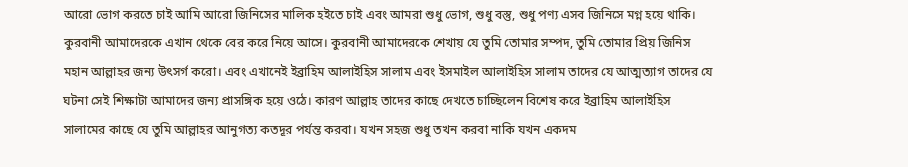আরো ভোগ করতে চাই আমি আরো জিনিসের মালিক হইতে চাই এবং আমরা শুধু ভোগ, শুধু বস্তু, শুধু পণ্য এসব জিনিসে মগ্ন হয়ে থাকি। কুরবানী আমাদেরকে এখান থেকে বের করে নিয়ে আসে। কুরবানী আমাদেরকে শেখায় যে তুমি তোমার সম্পদ, তুমি তোমার প্রিয় জিনিস মহান আল্লাহর জন্য উৎসর্গ করো। এবং এখানেই ইব্রাহিম আলাইহিস সালাম এবং ইসমাইল আলাইহিস সালাম তাদের যে আত্মত্যাগ তাদের যে ঘটনা সেই শিক্ষাটা আমাদের জন্য প্রাসঙ্গিক হয়ে ওঠে। কারণ আল্লাহ তাদের কাছে দেখতে চাচ্ছিলেন বিশেষ করে ইব্রাহিম আলাইহিস সালামের কাছে যে তুমি আল্লাহর আনুগত্য কতদূর পর্যন্ত করবা। যখন সহজ শুধু তখন করবা নাকি যখন একদম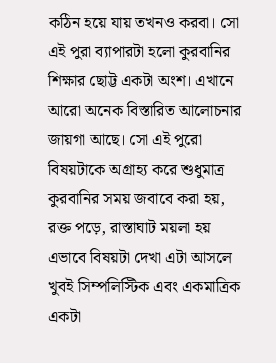কঠিন হয়ে যায় তখনও করবা। সো এই পুরা ব্যাপারটা হলো কুরবানির শিক্ষার ছোট্ট একটা অংশ। এখানে আরো অনেক বিস্তারিত আলোচনার জায়গা আছে। সো এই পুরো বিষয়টাকে অগ্রাহ্য করে শুধুমাত্র কুরবানির সময় জবাবে করা হয়, রক্ত পড়ে, রাস্তাঘাট ময়লা হয় এভাবে বিষয়টা দেখা এটা আসলে খুবই সিম্পলিস্টিক এবং একমাত্রিক একটা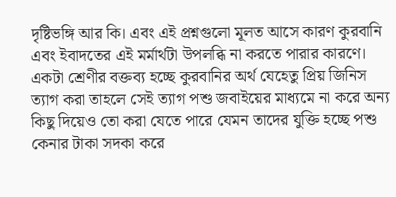দৃষ্টিভঙ্গি আর কি। এবং এই প্রশ্নগুলো মূলত আসে কারণ কুরবানি এবং ইবাদতের এই মর্মার্থটা উপলব্ধি না করতে পারার কারণে। একটা শ্রেণীর বক্তব্য হচ্ছে কুরবানির অর্থ যেহেতু প্রিয় জিনিস ত্যাগ করা তাহলে সেই ত্যাগ পশু জবাইয়ের মাধ্যমে না করে অন্য কিছু দিয়েও তো করা যেতে পারে যেমন তাদের যুক্তি হচ্ছে পশু কেনার টাকা সদকা করে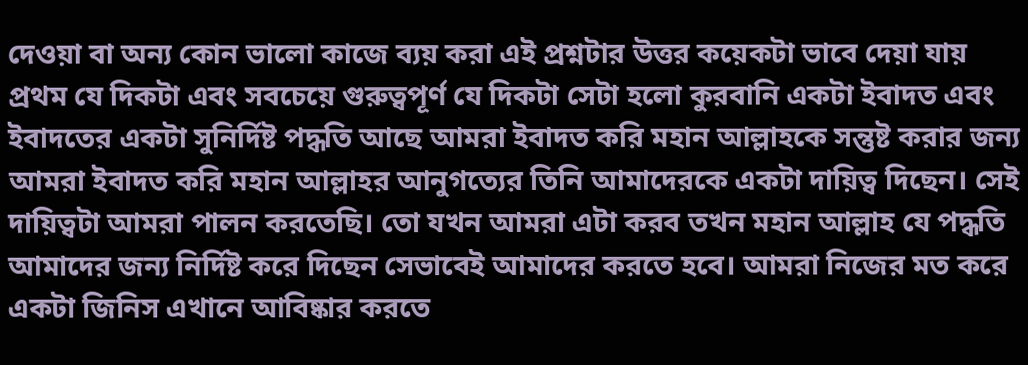দেওয়া বা অন্য কোন ভালো কাজে ব্যয় করা এই প্রশ্নটার উত্তর কয়েকটা ভাবে দেয়া যায় প্রথম যে দিকটা এবং সবচেয়ে গুরুত্বপূর্ণ যে দিকটা সেটা হলো কুরবানি একটা ইবাদত এবং ইবাদতের একটা সুনির্দিষ্ট পদ্ধতি আছে আমরা ইবাদত করি মহান আল্লাহকে সন্তুষ্ট করার জন্য আমরা ইবাদত করি মহান আল্লাহর আনুগত্যের তিনি আমাদেরকে একটা দায়িত্ব দিছেন। সেই দায়িত্বটা আমরা পালন করতেছি। তো যখন আমরা এটা করব তখন মহান আল্লাহ যে পদ্ধতি আমাদের জন্য নির্দিষ্ট করে দিছেন সেভাবেই আমাদের করতে হবে। আমরা নিজের মত করে একটা জিনিস এখানে আবিষ্কার করতে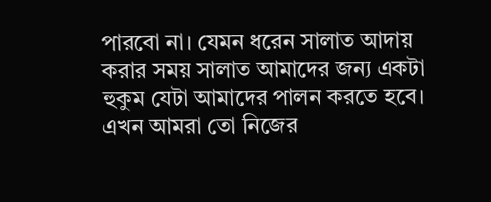পারবো না। যেমন ধরেন সালাত আদায় করার সময় সালাত আমাদের জন্য একটা হুকুম যেটা আমাদের পালন করতে হবে। এখন আমরা তো নিজের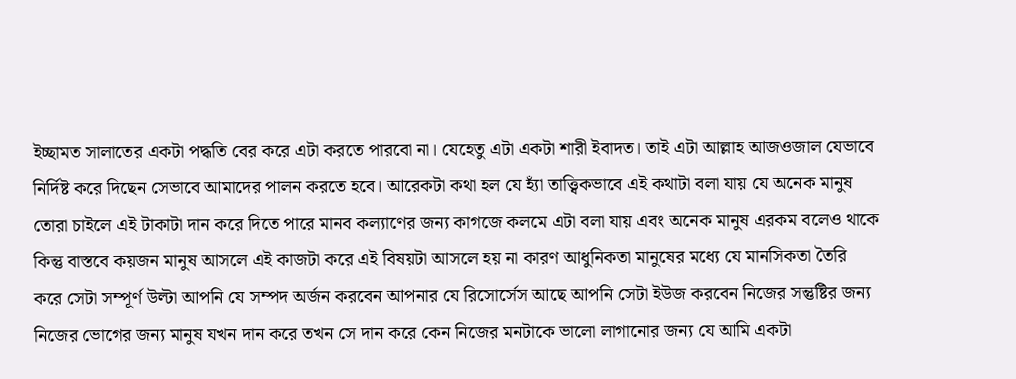ইচ্ছামত সালাতের একটা পদ্ধতি বের করে এটা করতে পারবো না। যেহেতু এটা একটা শারী ইবাদত। তাই এটা আল্লাহ আজওজাল যেভাবে নির্দিষ্ট করে দিছেন সেভাবে আমাদের পালন করতে হবে। আরেকটা কথা হল যে হ্যাঁ তাত্ত্বিকভাবে এই কথাটা বলা যায় যে অনেক মানুষ তোরা চাইলে এই টাকাটা দান করে দিতে পারে মানব কল্যাণের জন্য কাগজে কলমে এটা বলা যায় এবং অনেক মানুষ এরকম বলেও থাকে কিন্তু বাস্তবে কয়জন মানুষ আসলে এই কাজটা করে এই বিষয়টা আসলে হয় না কারণ আধুনিকতা মানুষের মধ্যে যে মানসিকতা তৈরি করে সেটা সম্পূর্ণ উল্টা আপনি যে সম্পদ অর্জন করবেন আপনার যে রিসোর্সেস আছে আপনি সেটা ইউজ করবেন নিজের সন্তুষ্টির জন্য নিজের ভোগের জন্য মানুষ যখন দান করে তখন সে দান করে কেন নিজের মনটাকে ভালো লাগানোর জন্য যে আমি একটা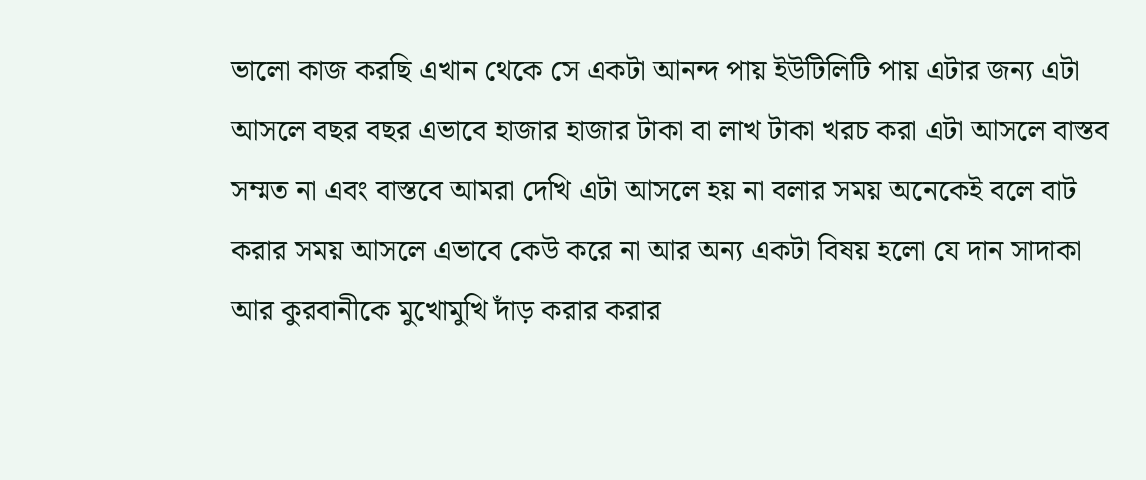ভালো কাজ করছি এখান থেকে সে একটা আনন্দ পায় ইউটিলিটি পায় এটার জন্য এটা আসলে বছর বছর এভাবে হাজার হাজার টাকা বা লাখ টাকা খরচ করা এটা আসলে বাস্তব সম্মত না এবং বাস্তবে আমরা দেখি এটা আসলে হয় না বলার সময় অনেকেই বলে বাট করার সময় আসলে এভাবে কেউ করে না আর অন্য একটা বিষয় হলো যে দান সাদাকা আর কুরবানীকে মুখোমুখি দাঁড় করার করার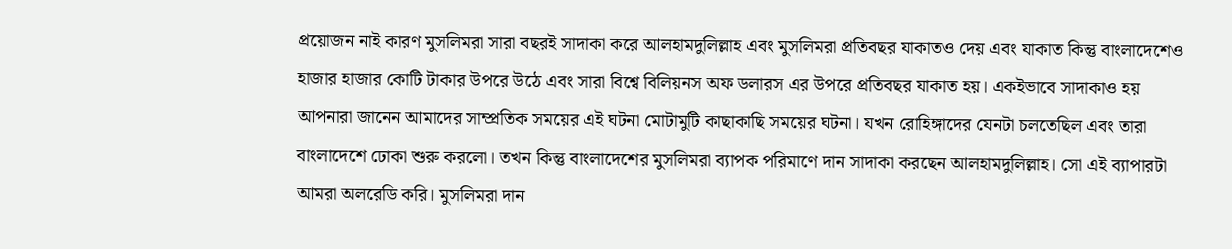প্রয়োজন নাই কারণ মুসলিমরা সারা বছরই সাদাকা করে আলহামদুলিল্লাহ এবং মুসলিমরা প্রতিবছর যাকাতও দেয় এবং যাকাত কিন্তু বাংলাদেশেও হাজার হাজার কোটি টাকার উপরে উঠে এবং সারা বিশ্বে বিলিয়নস অফ ডলারস এর উপরে প্রতিবছর যাকাত হয়। একইভাবে সাদাকাও হয় আপনারা জানেন আমাদের সাম্প্রতিক সময়ের এই ঘটনা মোটামুটি কাছাকাছি সময়ের ঘটনা। যখন রোহিঙ্গাদের যেনটা চলতেছিল এবং তারা বাংলাদেশে ঢোকা শুরু করলো। তখন কিন্তু বাংলাদেশের মুসলিমরা ব্যাপক পরিমাণে দান সাদাকা করছেন আলহামদুলিল্লাহ। সো এই ব্যাপারটা আমরা অলরেডি করি। মুসলিমরা দান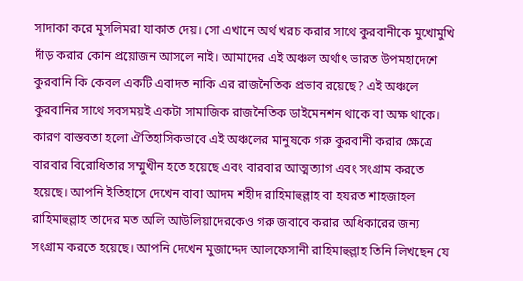সাদাকা করে মুসলিমরা যাকাত দেয়। সো এখানে অর্থ খরচ করার সাথে কুরবানীকে মুখোমুখি দাঁড় করার কোন প্রয়োজন আসলে নাই। আমাদের এই অঞ্চল অর্থাৎ ভারত উপমহাদেশে কুরবানি কি কেবল একটি এবাদত নাকি এর রাজনৈতিক প্রভাব রয়েছে? এই অঞ্চলে কুরবানির সাথে সবসময়ই একটা সামাজিক রাজনৈতিক ডাইমেনশন থাকে বা অক্ষ থাকে। কারণ বাস্তবতা হলো ঐতিহাসিকভাবে এই অঞ্চলের মানুষকে গরু কুরবানী করার ক্ষেত্রে বারবার বিরোধিতার সম্মুখীন হতে হয়েছে এবং বারবার আত্মত্যাগ এবং সংগ্রাম করতে হয়েছে। আপনি ইতিহাসে দেখেন বাবা আদম শহীদ রাহিমাহুল্লাহ বা হযরত শাহজাহল রাহিমাহুল্লাহ তাদের মত অলি আউলিয়াদেরকেও গরু জবাবে করার অধিকারের জন্য সংগ্রাম করতে হয়েছে। আপনি দেখেন মুজাদ্দেদ আলফেসানী রাহিমাহুল্লাহ তিনি লিখছেন যে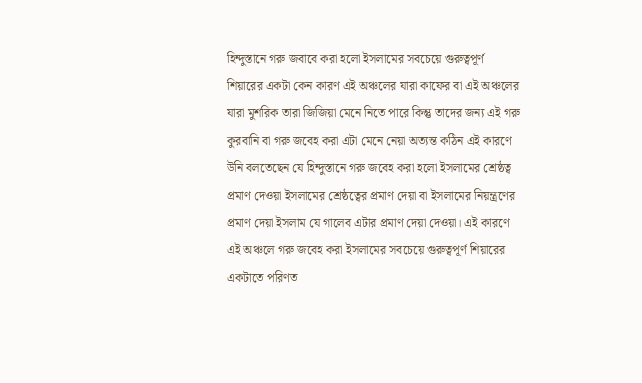হিন্দুস্তানে গরু জবাবে করা হলো ইসলামের সবচেয়ে গুরুত্বপূর্ণ শিয়ারের একটা কেন কারণ এই অঞ্চলের যারা কাফের বা এই অঞ্চলের যারা মুশরিক তারা জিজিয়া মেনে নিতে পারে কিন্তু তাদের জন্য এই গরু কুরবানি বা গরু জবেহ করা এটা মেনে নেয়া অত্যন্ত কঠিন এই কারণে উনি বলতেছেন যে হিন্দুস্তানে গরু জবেহ করা হলো ইসলামের শ্রেষ্ঠত্ব প্রমাণ দেওয়া ইসলামের শ্রেষ্ঠত্বের প্রমাণ দেয়া বা ইসলামের নিয়ন্ত্রণের প্রমাণ দেয়া ইসলাম যে গালেব এটার প্রমাণ দেয়া দেওয়া। এই কারণে এই অঞ্চলে গরু জবেহ করা ইসলামের সবচেয়ে গুরুত্বপূর্ণ শিয়ারের একটাতে পরিণত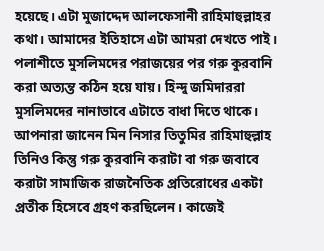হয়েছে। এটা মুজাদ্দেদ আলফেসানী রাহিমাহুল্লাহর কথা। আমাদের ইতিহাসে এটা আমরা দেখতে পাই। পলাশীতে মুসলিমদের পরাজয়ের পর গরু কুরবানি করা অত্যন্ত কঠিন হয়ে যায়। হিন্দু জমিদাররা মুসলিমদের নানাভাবে এটাতে বাধা দিতে থাকে। আপনারা জানেন মিন নিসার তিতুমির রাহিমাহুল্লাহ তিনিও কিন্তু গরু কুরবানি করাটা বা গরু জবাবে করাটা সামাজিক রাজনৈতিক প্রতিরোধের একটা প্রতীক হিসেবে গ্রহণ করছিলেন। কাজেই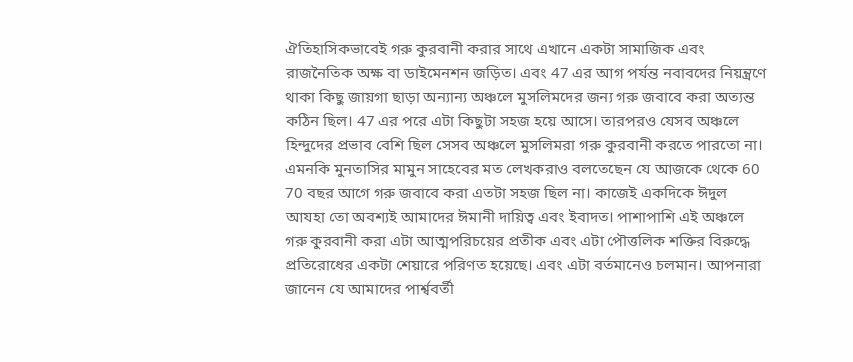ঐতিহাসিকভাবেই গরু কুরবানী করার সাথে এখানে একটা সামাজিক এবং রাজনৈতিক অক্ষ বা ডাইমেনশন জড়িত। এবং 47 এর আগ পর্যন্ত নবাবদের নিয়ন্ত্রণে থাকা কিছু জায়গা ছাড়া অন্যান্য অঞ্চলে মুসলিমদের জন্য গরু জবাবে করা অত্যন্ত কঠিন ছিল। 47 এর পরে এটা কিছুটা সহজ হয়ে আসে। তারপরও যেসব অঞ্চলে হিন্দুদের প্রভাব বেশি ছিল সেসব অঞ্চলে মুসলিমরা গরু কুরবানী করতে পারতো না। এমনকি মুনতাসির মামুন সাহেবের মত লেখকরাও বলতেছেন যে আজকে থেকে 60 70 বছর আগে গরু জবাবে করা এতটা সহজ ছিল না। কাজেই একদিকে ঈদুল আযহা তো অবশ্যই আমাদের ঈমানী দায়িত্ব এবং ইবাদত। পাশাপাশি এই অঞ্চলে গরু কুরবানী করা এটা আত্মপরিচয়ের প্রতীক এবং এটা পৌত্তলিক শক্তির বিরুদ্ধে প্রতিরোধের একটা শেয়ারে পরিণত হয়েছে। এবং এটা বর্তমানেও চলমান। আপনারা জানেন যে আমাদের পার্শ্ববর্তী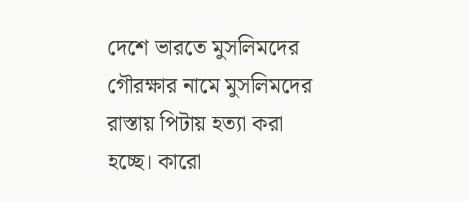দেশে ভারতে মুসলিমদের গৌরক্ষার নামে মুসলিমদের রাস্তায় পিটায় হত্যা করা হচ্ছে। কারো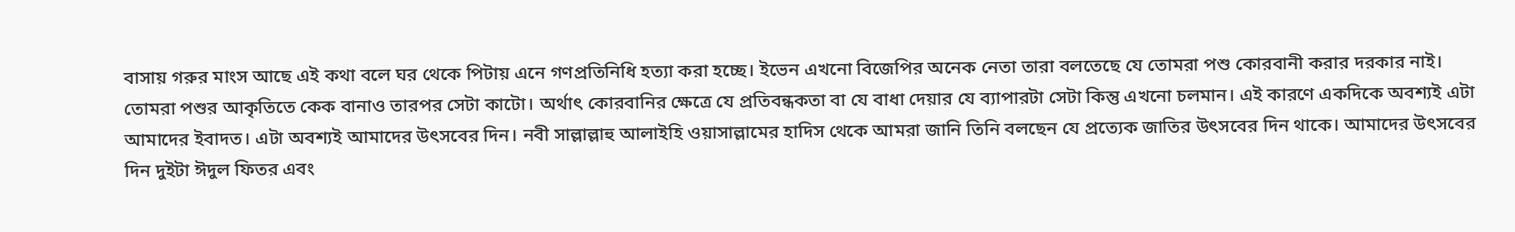বাসায় গরুর মাংস আছে এই কথা বলে ঘর থেকে পিটায় এনে গণপ্রতিনিধি হত্যা করা হচ্ছে। ইভেন এখনো বিজেপির অনেক নেতা তারা বলতেছে যে তোমরা পশু কোরবানী করার দরকার নাই। তোমরা পশুর আকৃতিতে কেক বানাও তারপর সেটা কাটো। অর্থাৎ কোরবানির ক্ষেত্রে যে প্রতিবন্ধকতা বা যে বাধা দেয়ার যে ব্যাপারটা সেটা কিন্তু এখনো চলমান। এই কারণে একদিকে অবশ্যই এটা আমাদের ইবাদত। এটা অবশ্যই আমাদের উৎসবের দিন। নবী সাল্লাল্লাহু আলাইহি ওয়াসাল্লামের হাদিস থেকে আমরা জানি তিনি বলছেন যে প্রত্যেক জাতির উৎসবের দিন থাকে। আমাদের উৎসবের দিন দুইটা ঈদুল ফিতর এবং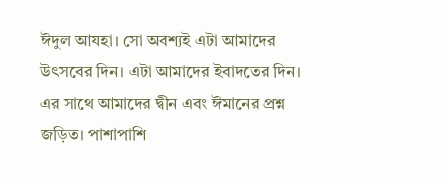ঈদুল আযহা। সো অবশ্যই এটা আমাদের উৎসবের দিন। এটা আমাদের ইবাদতের দিন। এর সাথে আমাদের দ্বীন এবং ঈমানের প্রশ্ন জড়িত। পাশাপাশি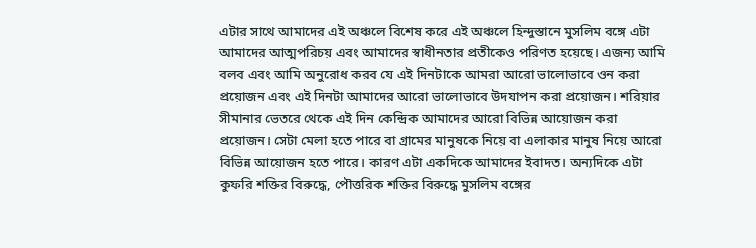এটার সাথে আমাদের এই অঞ্চলে বিশেষ করে এই অঞ্চলে হিন্দুস্তানে মুসলিম বঙ্গে এটা আমাদের আত্মপরিচয় এবং আমাদের স্বাধীনতার প্রতীকেও পরিণত হয়েছে। এজন্য আমি বলব এবং আমি অনুরোধ করব যে এই দিনটাকে আমরা আরো ভালোভাবে ওন করা প্রয়োজন এবং এই দিনটা আমাদের আরো ভালোভাবে উদযাপন করা প্রয়োজন। শরিয়ার সীমানার ভেতরে থেকে এই দিন কেন্দ্রিক আমাদের আরো বিভিন্ন আয়োজন করা প্রয়োজন। সেটা মেলা হতে পারে বা গ্রামের মানুষকে নিয়ে বা এলাকার মানুষ নিয়ে আরো বিভিন্ন আয়োজন হতে পারে। কারণ এটা একদিকে আমাদের ইবাদত। অন্যদিকে এটা কুফরি শক্তির বিরুদ্ধে, পৌত্তরিক শক্তির বিরুদ্ধে মুসলিম বঙ্গের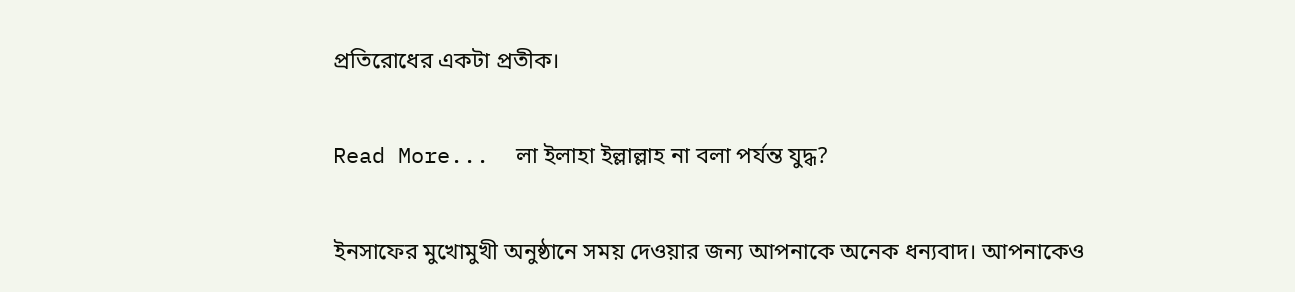প্রতিরোধের একটা প্রতীক।

Read More...  লা ইলাহা ইল্লাল্লাহ না বলা পর্যন্ত যুদ্ধ?

ইনসাফের মুখোমুখী অনুষ্ঠানে সময় দেওয়ার জন্য আপনাকে অনেক ধন্যবাদ। আপনাকেও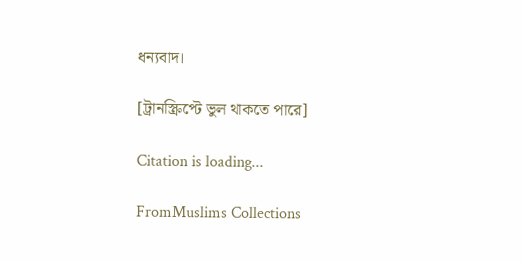ধন্যবাদ।

[ট্রানস্ক্রিপ্টে ভুল থাকতে পারে]

Citation is loading...

FromMuslims Collections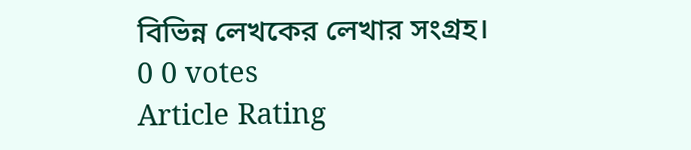বিভিন্ন লেখকের লেখার সংগ্রহ।
0 0 votes
Article Rating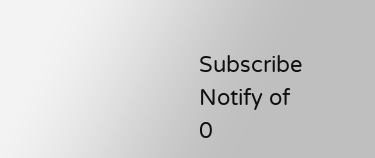Subscribe
Notify of
0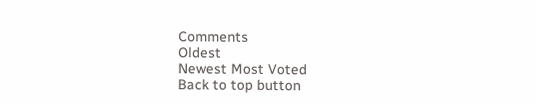Comments
Oldest
Newest Most Voted
Back to top button